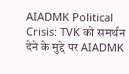AIADMK Political Crisis: TVK को समर्थन देने के मुद्दे पर AIADMK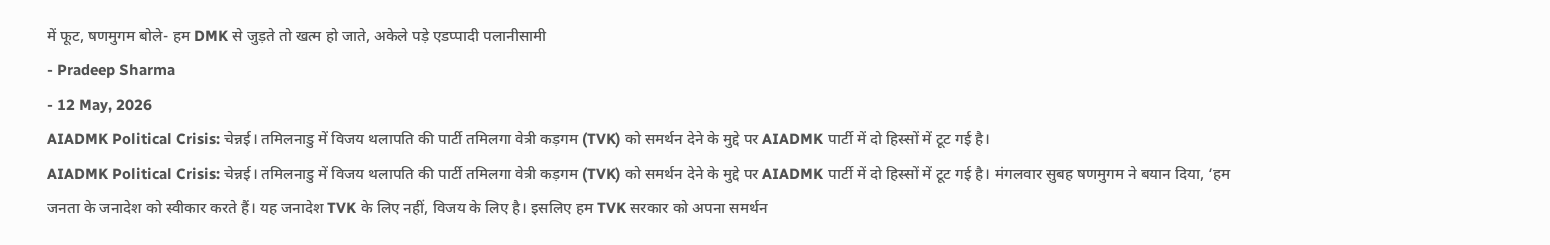में फूट, षणमुगम बोले- हम DMK से जुड़ते तो खत्म हो जाते, अकेले पड़े एडप्पादी पलानीसामी
- Pradeep Sharma
- 12 May, 2026
AIADMK Political Crisis: चेन्नई। तमिलनाडु में विजय थलापति की पार्टी तमिलगा वेत्री कड़गम (TVK) को समर्थन देने के मुद्दे पर AIADMK पार्टी में दो हिस्सों में टूट गई है।
AIADMK Political Crisis: चेन्नई। तमिलनाडु में विजय थलापति की पार्टी तमिलगा वेत्री कड़गम (TVK) को समर्थन देने के मुद्दे पर AIADMK पार्टी में दो हिस्सों में टूट गई है। मंगलवार सुबह षणमुगम ने बयान दिया, ‘हम जनता के जनादेश को स्वीकार करते हैं। यह जनादेश TVK के लिए नहीं, विजय के लिए है। इसलिए हम TVK सरकार को अपना समर्थन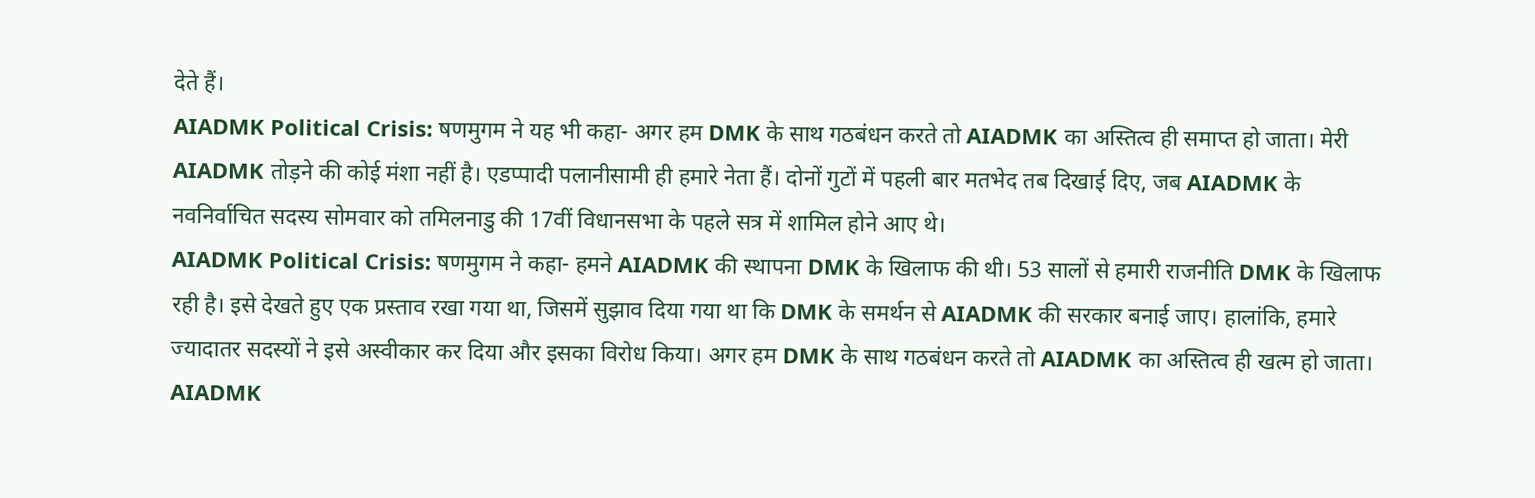देते हैं।
AIADMK Political Crisis: षणमुगम ने यह भी कहा- अगर हम DMK के साथ गठबंधन करते तो AIADMK का अस्तित्व ही समाप्त हो जाता। मेरी AIADMK तोड़ने की कोई मंशा नहीं है। एडप्पादी पलानीसामी ही हमारे नेता हैं। दोनों गुटों में पहली बार मतभेद तब दिखाई दिए, जब AIADMK के नवनिर्वाचित सदस्य सोमवार को तमिलनाडु की 17वीं विधानसभा के पहले सत्र में शामिल होने आए थे।
AIADMK Political Crisis: षणमुगम ने कहा- हमने AIADMK की स्थापना DMK के खिलाफ की थी। 53 सालों से हमारी राजनीति DMK के खिलाफ रही है। इसे देखते हुए एक प्रस्ताव रखा गया था, जिसमें सुझाव दिया गया था कि DMK के समर्थन से AIADMK की सरकार बनाई जाए। हालांकि, हमारे ज्यादातर सदस्यों ने इसे अस्वीकार कर दिया और इसका विरोध किया। अगर हम DMK के साथ गठबंधन करते तो AIADMK का अस्तित्व ही खत्म हो जाता।
AIADMK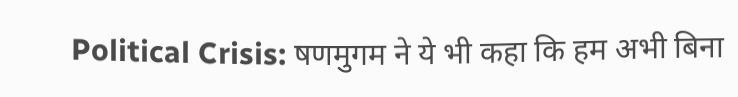Political Crisis: षणमुगम ने ये भी कहा कि हम अभी बिना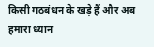किसी गठबंधन के खड़े हैं और अब हमारा ध्यान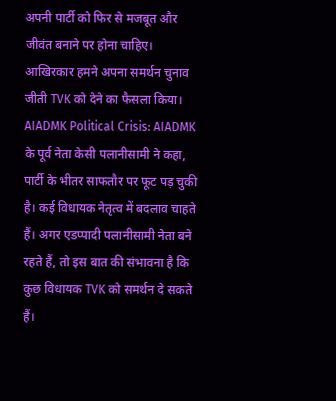अपनी पार्टी को फिर से मजबूत और जीवंत बनाने पर होना चाहिए। आखिरकार हमने अपना समर्थन चुनाव जीती TVK को देने का फैसला किया।
AIADMK Political Crisis: AIADMK के पूर्व नेता केसी पलानीसामी ने कहा, पार्टी के भीतर साफतौर पर फूट पड़ चुकी है। कई विधायक नेतृत्व में बदलाव चाहते हैं। अगर एडप्पादी पलानीसामी नेता बने रहते हैं, तो इस बात की संभावना है कि कुछ विधायक TVK को समर्थन दे सकते हैं।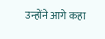उन्होंने आगे कहा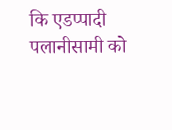कि एडप्पादी पलानीसामी को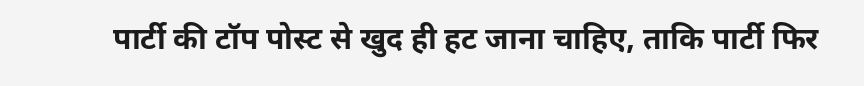पार्टी की टॉप पोस्ट से खुद ही हट जाना चाहिए, ताकि पार्टी फिर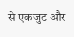से एकजुट और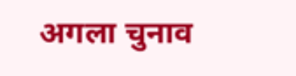अगला चुनाव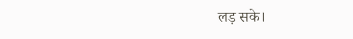लड़ सके।